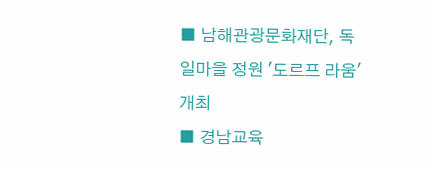■ 남해관광문화재단, 독일마을 정원 '도르프 라움' 개최
■ 경남교육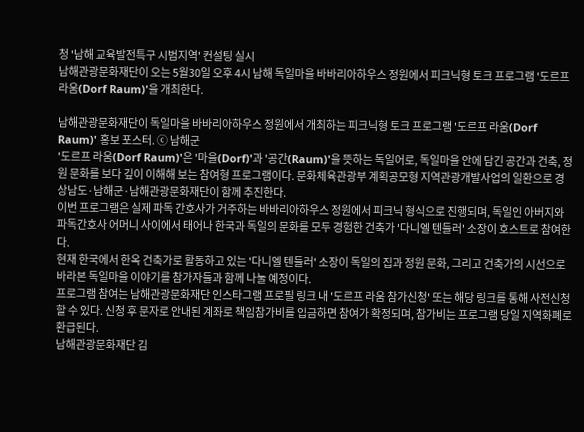청 '남해 교육발전특구 시범지역' 컨설팅 실시
남해관광문화재단이 오는 5월30일 오후 4시 남해 독일마을 바바리아하우스 정원에서 피크닉형 토크 프로그램 '도르프 라움(Dorf Raum)'을 개최한다.

남해관광문화재단이 독일마을 바바리아하우스 정원에서 개최하는 피크닉형 토크 프로그램 '도르프 라움(Dorf Raum)' 홍보 포스터. ⓒ 남해군
'도르프 라움(Dorf Raum)'은 '마을(Dorf)'과 '공간(Raum)'을 뜻하는 독일어로, 독일마을 안에 담긴 공간과 건축, 정원 문화를 보다 깊이 이해해 보는 참여형 프로그램이다. 문화체육관광부 계획공모형 지역관광개발사업의 일환으로 경상남도·남해군·남해관광문화재단이 함께 추진한다.
이번 프로그램은 실제 파독 간호사가 거주하는 바바리아하우스 정원에서 피크닉 형식으로 진행되며, 독일인 아버지와 파독간호사 어머니 사이에서 태어나 한국과 독일의 문화를 모두 경험한 건축가 '다니엘 텐들러' 소장이 호스트로 참여한다.
현재 한국에서 한옥 건축가로 활동하고 있는 '다니엘 텐들러' 소장이 독일의 집과 정원 문화, 그리고 건축가의 시선으로 바라본 독일마을 이야기를 참가자들과 함께 나눌 예정이다.
프로그램 참여는 남해관광문화재단 인스타그램 프로필 링크 내 '도르프 라움 참가신청' 또는 해당 링크를 통해 사전신청 할 수 있다. 신청 후 문자로 안내된 계좌로 책임참가비를 입금하면 참여가 확정되며, 참가비는 프로그램 당일 지역화폐로 환급된다.
남해관광문화재단 김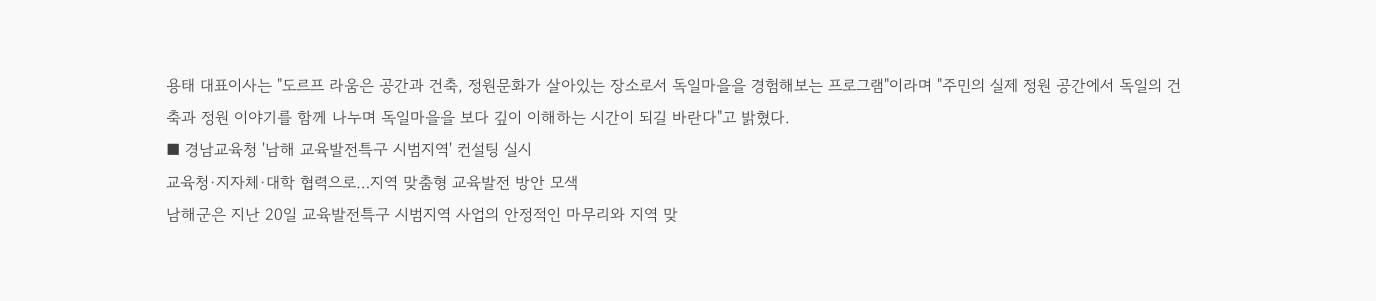용태 대표이사는 "도르프 라움은 공간과 건축, 정원문화가 살아있는 장소로서 독일마을을 경험해보는 프로그램"이라며 "주민의 실제 정원 공간에서 독일의 건축과 정원 이야기를 함께 나누며 독일마을을 보다 깊이 이해하는 시간이 되길 바란다"고 밝혔다.
■ 경남교육청 '남해 교육발전특구 시범지역' 컨설팅 실시
교육청·지자체·대학 협력으로…지역 맞춤형 교육발전 방안 모색
남해군은 지난 20일 교육발전특구 시범지역 사업의 안정적인 마무리와 지역 맞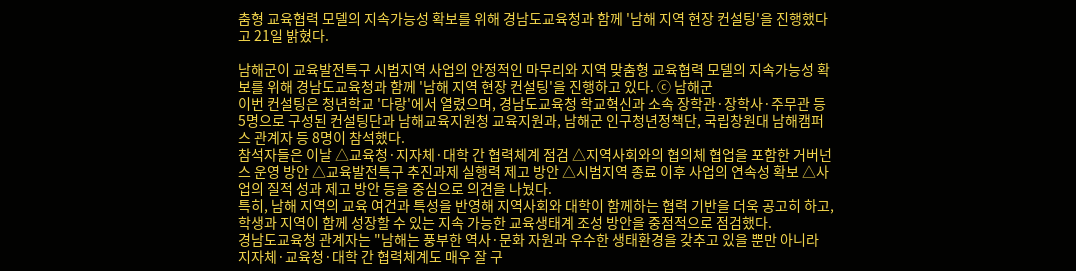춤형 교육협력 모델의 지속가능성 확보를 위해 경남도교육청과 함께 '남해 지역 현장 컨설팅'을 진행했다고 21일 밝혔다.

남해군이 교육발전특구 시범지역 사업의 안정적인 마무리와 지역 맞춤형 교육협력 모델의 지속가능성 확보를 위해 경남도교육청과 함께 '남해 지역 현장 컨설팅'을 진행하고 있다. ⓒ 남해군
이번 컨설팅은 청년학교 '다랑'에서 열렸으며, 경남도교육청 학교혁신과 소속 장학관·장학사·주무관 등 5명으로 구성된 컨설팅단과 남해교육지원청 교육지원과, 남해군 인구청년정책단, 국립창원대 남해캠퍼스 관계자 등 8명이 참석했다.
참석자들은 이날 △교육청·지자체·대학 간 협력체계 점검 △지역사회와의 협의체 협업을 포함한 거버넌스 운영 방안 △교육발전특구 추진과제 실행력 제고 방안 △시범지역 종료 이후 사업의 연속성 확보 △사업의 질적 성과 제고 방안 등을 중심으로 의견을 나눴다.
특히, 남해 지역의 교육 여건과 특성을 반영해 지역사회와 대학이 함께하는 협력 기반을 더욱 공고히 하고, 학생과 지역이 함께 성장할 수 있는 지속 가능한 교육생태계 조성 방안을 중점적으로 점검했다.
경남도교육청 관계자는 "남해는 풍부한 역사·문화 자원과 우수한 생태환경을 갖추고 있을 뿐만 아니라 지자체·교육청·대학 간 협력체계도 매우 잘 구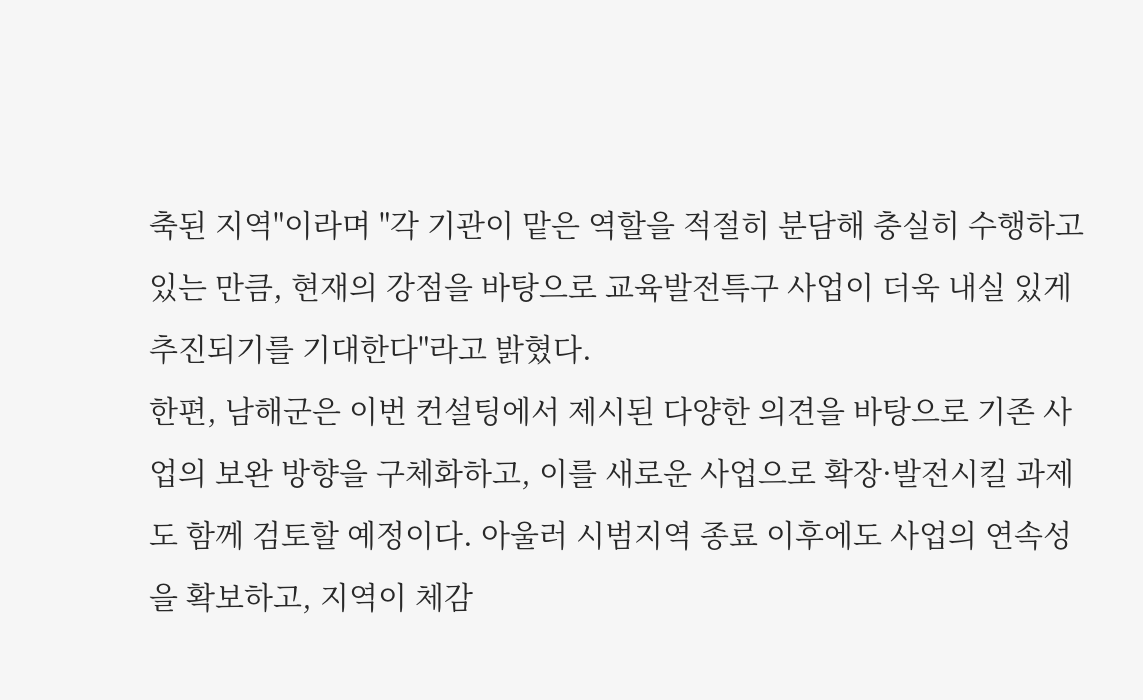축된 지역"이라며 "각 기관이 맡은 역할을 적절히 분담해 충실히 수행하고 있는 만큼, 현재의 강점을 바탕으로 교육발전특구 사업이 더욱 내실 있게 추진되기를 기대한다"라고 밝혔다.
한편, 남해군은 이번 컨설팅에서 제시된 다양한 의견을 바탕으로 기존 사업의 보완 방향을 구체화하고, 이를 새로운 사업으로 확장·발전시킬 과제도 함께 검토할 예정이다. 아울러 시범지역 종료 이후에도 사업의 연속성을 확보하고, 지역이 체감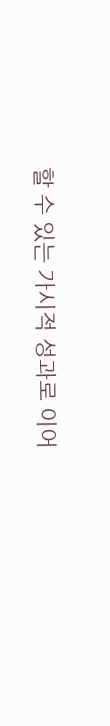할 수 있는 가시적 성과로 이어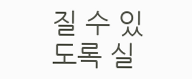질 수 있도록 실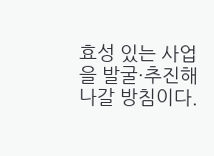효성 있는 사업을 발굴·추진해 나갈 방침이다.